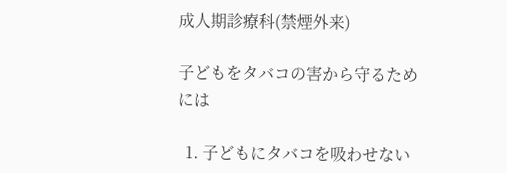成人期診療科(禁煙外来)

子どもをタバコの害から守るためには

  1. 子どもにタバコを吸わせない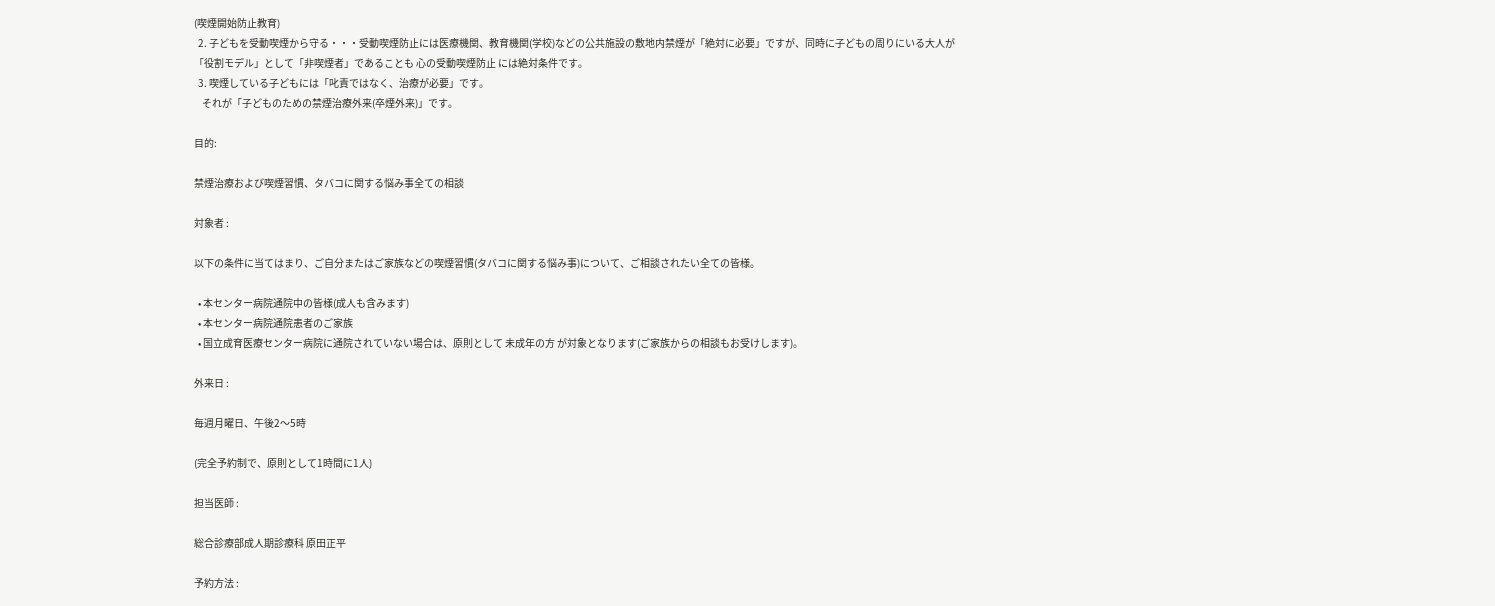(喫煙開始防止教育)
  2. 子どもを受動喫煙から守る・・・受動喫煙防止には医療機関、教育機関(学校)などの公共施設の敷地内禁煙が「絶対に必要」ですが、同時に子どもの周りにいる大人が「役割モデル」として「非喫煙者」であることも 心の受動喫煙防止 には絶対条件です。
  3. 喫煙している子どもには「叱責ではなく、治療が必要」です。
    それが「子どものための禁煙治療外来(卒煙外来)」です。

目的:

禁煙治療および喫煙習慣、タバコに関する悩み事全ての相談

対象者 :

以下の条件に当てはまり、ご自分またはご家族などの喫煙習慣(タバコに関する悩み事)について、ご相談されたい全ての皆様。

  • 本センター病院通院中の皆様(成人も含みます)
  • 本センター病院通院患者のご家族
  • 国立成育医療センター病院に通院されていない場合は、原則として 未成年の方 が対象となります(ご家族からの相談もお受けします)。

外来日 :

毎週月曜日、午後2〜5時

(完全予約制で、原則として1時間に1人)

担当医師 :

総合診療部成人期診療科 原田正平

予約方法 :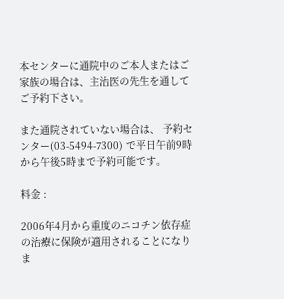本センターに通院中のご本人またはご家族の場合は、主治医の先生を通してご予約下さい。

また通院されていない場合は、 予約センター(03-5494-7300) で平日午前9時から午後5時まで予約可能です。

料金 :

2006年4月から重度のニコチン依存症の治療に保険が適用されることになりま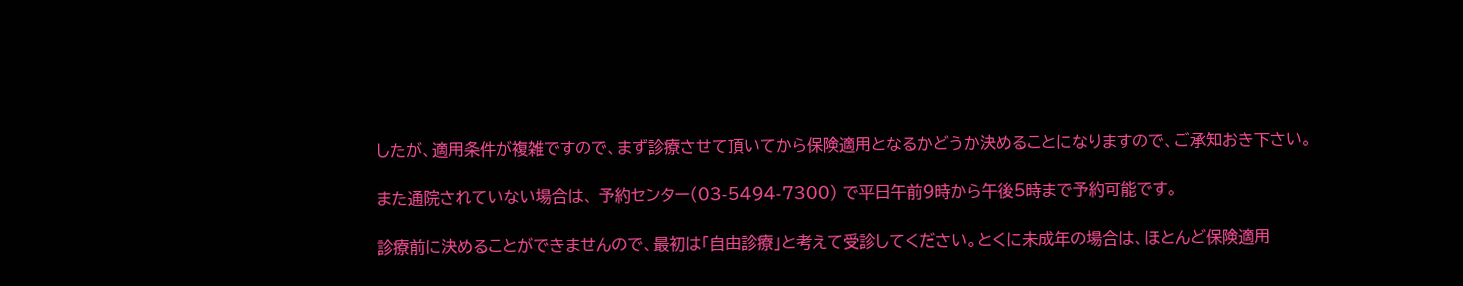したが、適用条件が複雑ですので、まず診療させて頂いてから保険適用となるかどうか決めることになりますので、ご承知おき下さい。

また通院されていない場合は、 予約センター(03-5494-7300) で平日午前9時から午後5時まで予約可能です。

診療前に決めることができませんので、最初は「自由診療」と考えて受診してください。とくに未成年の場合は、ほとんど保険適用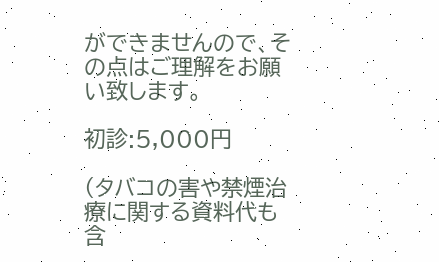ができませんので、その点はご理解をお願い致します。

初診:5,000円

(タバコの害や禁煙治療に関する資料代も含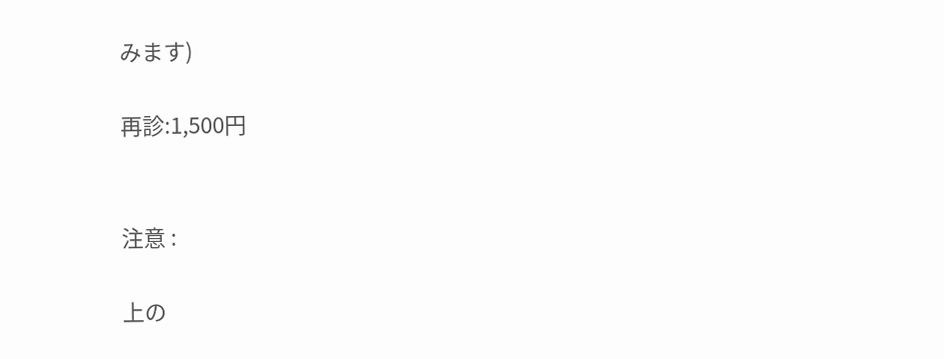みます)

再診:1,500円


注意 :

上の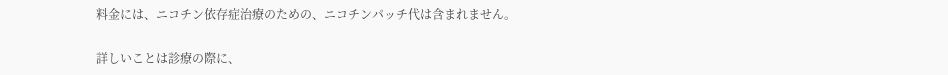料金には、ニコチン依存症治療のための、ニコチンパッチ代は含まれません。

詳しいことは診療の際に、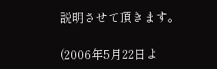説明させて頂きます。

(2006年5月22日よ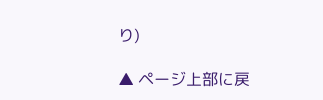り)

▲ ページ上部に戻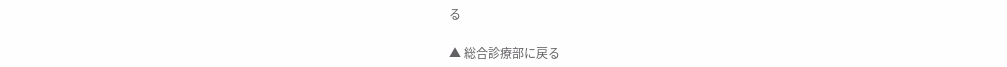る

▲ 総合診療部に戻る